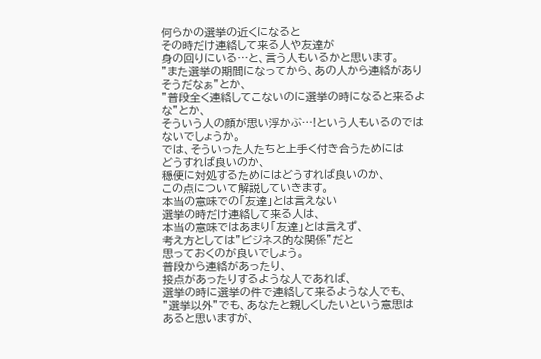何らかの選挙の近くになると
その時だけ連絡して来る人や友達が
身の回りにいる…と、言う人もいるかと思います。
”また選挙の期間になってから、あの人から連絡がありそうだなぁ”とか、
”普段全く連絡してこないのに選挙の時になると来るよな”とか、
そういう人の顔が思い浮かぶ…!という人もいるのではないでしょうか。
では、そういった人たちと上手く付き合うためには
どうすれば良いのか、
穏便に対処するためにはどうすれば良いのか、
この点について解説していきます。
本当の意味での「友達」とは言えない
選挙の時だけ連絡して来る人は、
本当の意味ではあまり「友達」とは言えず、
考え方としては”ビジネス的な関係”だと
思っておくのが良いでしょう。
普段から連絡があったり、
接点があったりするような人であれば、
選挙の時に選挙の件で連絡して来るような人でも、
”選挙以外”でも、あなたと親しくしたいという意思は
あると思いますが、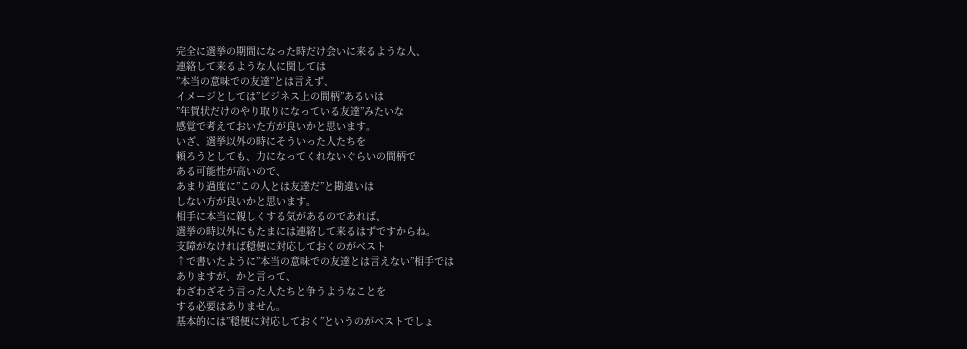完全に選挙の期間になった時だけ会いに来るような人、
連絡して来るような人に関しては
”本当の意味での友達”とは言えず、
イメージとしては”ビジネス上の間柄”あるいは
”年賀状だけのやり取りになっている友達”みたいな
感覚で考えておいた方が良いかと思います。
いざ、選挙以外の時にそういった人たちを
頼ろうとしても、力になってくれないぐらいの間柄で
ある可能性が高いので、
あまり過度に”この人とは友達だ”と勘違いは
しない方が良いかと思います。
相手に本当に親しくする気があるのであれば、
選挙の時以外にもたまには連絡して来るはずですからね。
支障がなければ穏便に対応しておくのがベスト
↑で書いたように”本当の意味での友達とは言えない”相手では
ありますが、かと言って、
わざわざそう言った人たちと争うようなことを
する必要はありません。
基本的には”穏便に対応しておく”というのがベストでしょ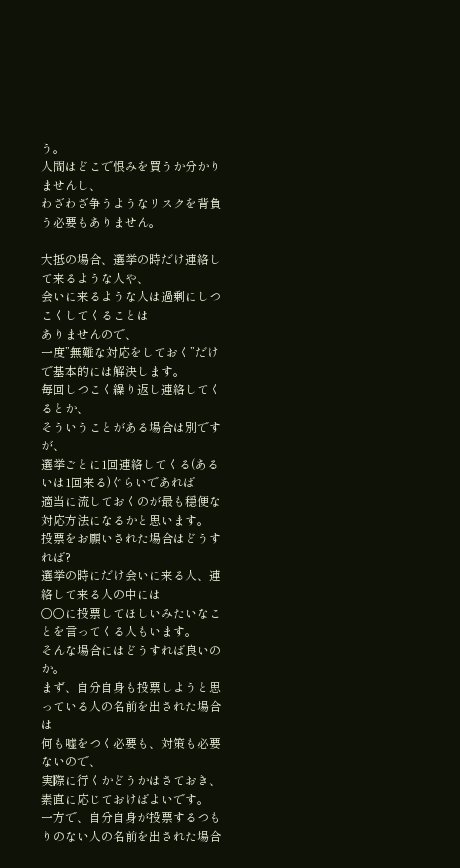う。
人間はどこで恨みを買うか分かりませんし、
わざわざ争うようなリスクを背負う必要もありません。

大抵の場合、選挙の時だけ連絡して来るような人や、
会いに来るような人は過剰にしつこくしてくることは
ありませんので、
一度”無難な対応をしておく”だけで基本的には解決します。
毎回しつこく繰り返し連絡してくるとか、
そういうことがある場合は別ですが、
選挙ごとに1回連絡してくる(あるいは1回来る)ぐらいであれば
適当に流しておくのが最も穏便な対応方法になるかと思います。
投票をお願いされた場合はどうすれば?
選挙の時にだけ会いに来る人、連絡して来る人の中には
〇〇に投票してほしいみたいなことを言ってくる人もいます。
そんな場合にはどうすれば良いのか。
まず、自分自身も投票しようと思っている人の名前を出された場合は
何も嘘をつく必要も、対策も必要ないので、
実際に行くかどうかはさておき、素直に応じておけばよいです。
一方で、自分自身が投票するつもりのない人の名前を出された場合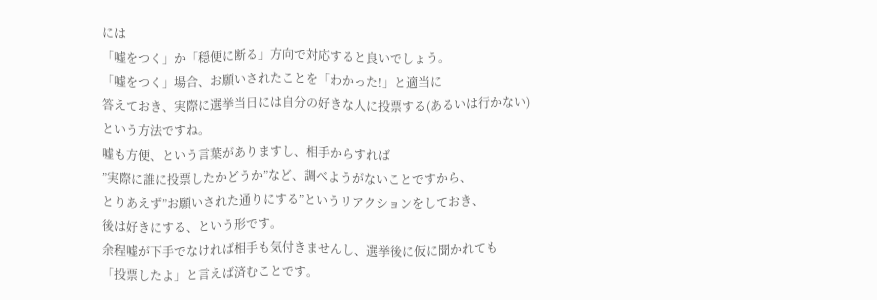には
「嘘をつく」か「穏便に断る」方向で対応すると良いでしょう。
「嘘をつく」場合、お願いされたことを「わかった!」と適当に
答えておき、実際に選挙当日には自分の好きな人に投票する(あるいは行かない)
という方法ですね。
嘘も方便、という言葉がありますし、相手からすれば
”実際に誰に投票したかどうか”など、調べようがないことですから、
とりあえず”お願いされた通りにする”というリアクションをしておき、
後は好きにする、という形です。
余程嘘が下手でなければ相手も気付きませんし、選挙後に仮に聞かれても
「投票したよ」と言えば済むことです。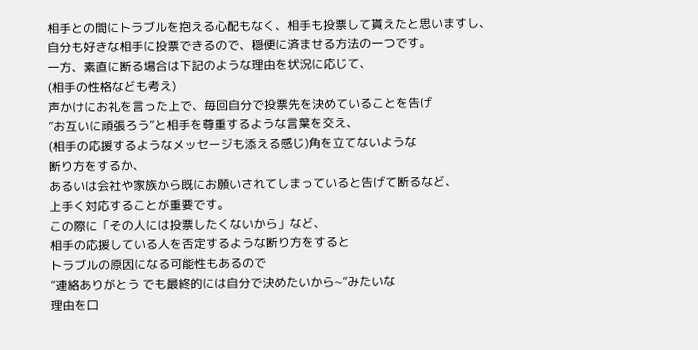相手との間にトラブルを抱える心配もなく、相手も投票して貰えたと思いますし、
自分も好きな相手に投票できるので、穏便に済ませる方法の一つです。
一方、素直に断る場合は下記のような理由を状況に応じて、
(相手の性格なども考え)
声かけにお礼を言った上で、毎回自分で投票先を決めていることを告げ
”お互いに頑張ろう”と相手を尊重するような言葉を交え、
(相手の応援するようなメッセージも添える感じ)角を立てないような
断り方をするか、
あるいは会社や家族から既にお願いされてしまっていると告げて断るなど、
上手く対応することが重要です。
この際に「その人には投票したくないから」など、
相手の応援している人を否定するような断り方をすると
トラブルの原因になる可能性もあるので
”連絡ありがとう でも最終的には自分で決めたいから~”みたいな
理由を口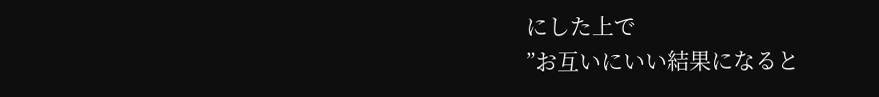にした上で
”お互いにいい結果になると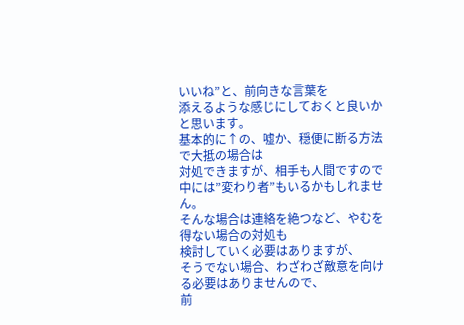いいね”と、前向きな言葉を
添えるような感じにしておくと良いかと思います。
基本的に↑の、嘘か、穏便に断る方法で大抵の場合は
対処できますが、相手も人間ですので
中には”変わり者”もいるかもしれません。
そんな場合は連絡を絶つなど、やむを得ない場合の対処も
検討していく必要はありますが、
そうでない場合、わざわざ敵意を向ける必要はありませんので、
前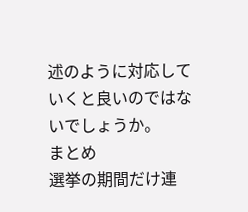述のように対応していくと良いのではないでしょうか。
まとめ
選挙の期間だけ連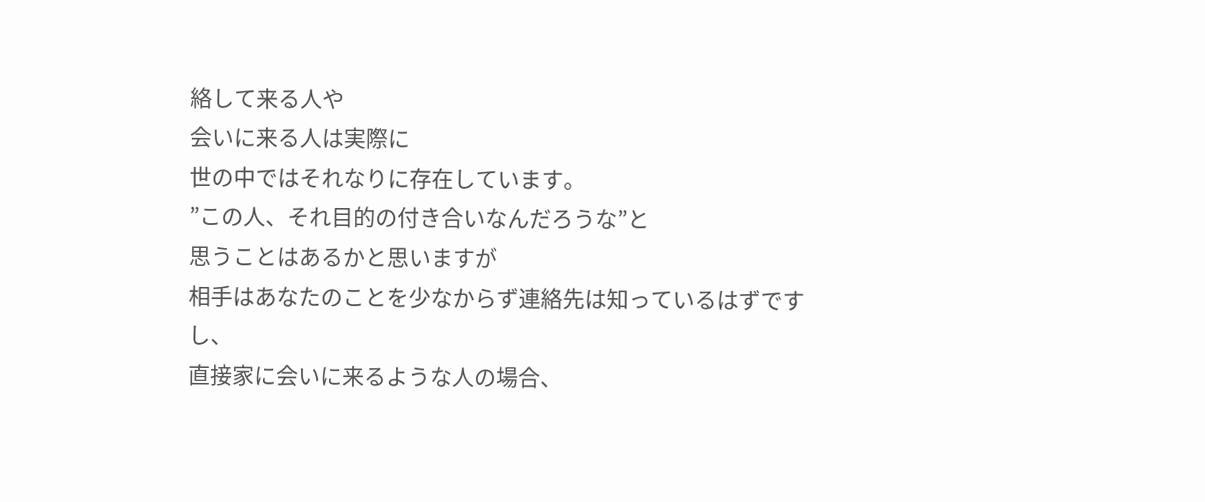絡して来る人や
会いに来る人は実際に
世の中ではそれなりに存在しています。
”この人、それ目的の付き合いなんだろうな”と
思うことはあるかと思いますが
相手はあなたのことを少なからず連絡先は知っているはずですし、
直接家に会いに来るような人の場合、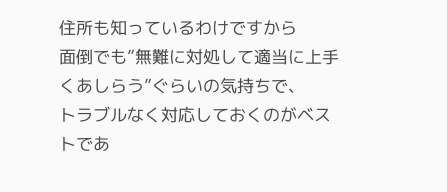住所も知っているわけですから
面倒でも”無難に対処して適当に上手くあしらう”ぐらいの気持ちで、
トラブルなく対応しておくのがベストであ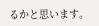るかと思います。